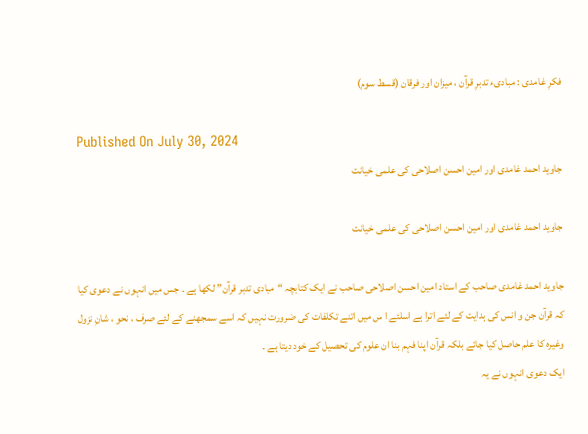فکرِ غامدی : مبادیء تدبرِ قرآن ، میزان اور فرقان (قسط سوم)

Published On July 30, 2024
جاوید احمد غامدی اور امین احسن اصلاحی کی علمی خیانت

جاوید احمد غامدی اور امین احسن اصلاحی کی علمی خیانت

جاوید احمد غامدی صاحب کے استاد امین احسن اصلاحی صاحب نے ایک کتابچہ “مبادی تدبر قرآن” لکھا ہے ۔ جس میں انہوں نے دعوی کیا کہ قرآن جن و انس کی ہدایت کے لئے اترا ہے اسلئے ا س میں اتنے تکلفات کی ضرورت نہیں کہ اسے سمجھنے کے لئے صرف ، نحو ، شانِ نزول وغیرہ کا علم حاصل کیا جائے بلکہ قرآن اپنا فہم بنا ان علوم کی تحصیل کے خود دیتا ہے ۔
ایک دعوی انہوں نے یہ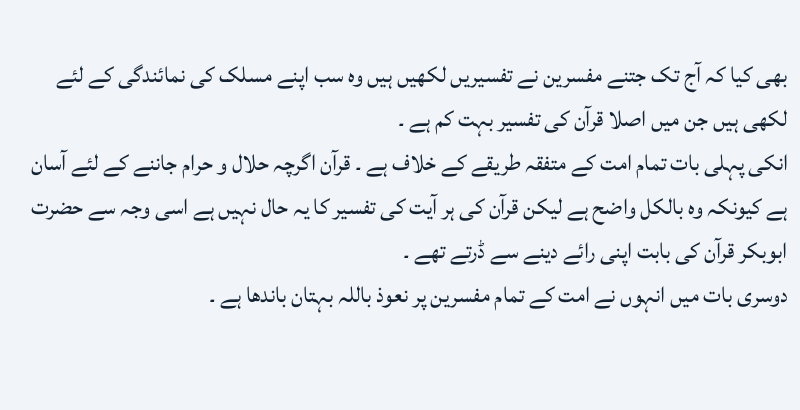بھی کیا کہ آج تک جتنے مفسرین نے تفسیریں لکھیں ہیں وہ سب اپنے مسلک کی نمائندگی کے لئے لکھی ہیں جن میں اصلا قرآن کی تفسیر بہت کم ہے ۔
انکی پہلی بات تمام امت کے متفقہ طریقے کے خلاف ہے ۔ قرآن اگرچہ حلال و حرام جاننے کے لئے آسان ہے کیونکہ وہ بالکل واضح ہے لیکن قرآن کی ہر آیت کی تفسیر کا یہ حال نہیں ہے اسی وجہ سے حضرت ابوبکر قرآن کی بابت اپنی رائے دینے سے ڈرتے تھے ۔
دوسری بات میں انہوں نے امت کے تمام مفسرین پر نعوذ باللہ بہتان باندھا ہے ۔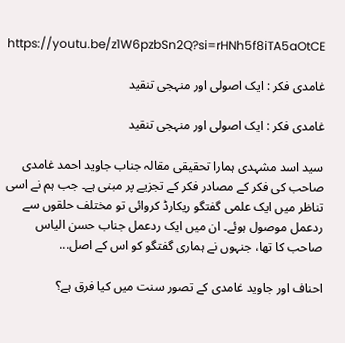https://youtu.be/z1W6pzbSn2Q?si=rHNh5f8iTA5aOtCE

غامدی فکر : ایک اصولی اور منہجی تنقید

غامدی فکر : ایک اصولی اور منہجی تنقید

سید اسد مشہدی ہمارا تحقیقی مقالہ جناب جاوید احمد غامدی صاحب کی فکر کے مصادر فکر کے تجزیے پر مبنی ہے۔ جب ہم نے اسی تناظر میں ایک علمی گفتگو ریکارڈ کروائی تو مختلف حلقوں سے ردعمل موصول ہوئے۔ ان میں ایک ردعمل جناب حسن الیاس صاحب کا تھا، جنہوں نے ہماری گفتگو کو اس کے اصل...

احناف اور جاوید غامدی کے تصور سنت میں کیا فرق ہے؟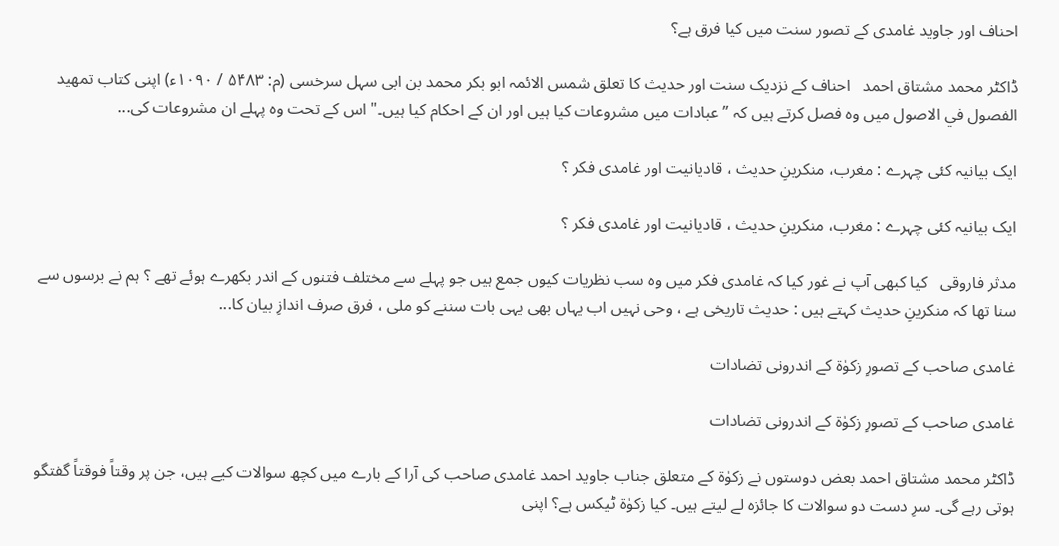احناف اور جاوید غامدی کے تصور سنت میں کیا فرق ہے؟

ڈاکٹر محمد مشتاق احمد   احناف کے نزدیک سنت اور حدیث کا تعلق شمس الائمہ ابو بکر محمد بن ابی سہل سرخسی (م: ۵۴۸۳ / ۱۰۹۰ء) اپنی کتاب تمهيد الفصول في الاصول میں وہ فصل کرتے ہیں کہ ”عبادات میں مشروعات کیا ہیں اور ان کے احکام کیا ہیں۔" اس کے تحت وہ پہلے ان مشروعات کی...

ایک بیانیہ کئی چہرے : مغرب، منکرینِ حدیث ، قادیانیت اور غامدی فکر ؟

ایک بیانیہ کئی چہرے : مغرب، منکرینِ حدیث ، قادیانیت اور غامدی فکر ؟

مدثر فاروقی   کیا کبھی آپ نے غور کیا کہ غامدی فکر میں وہ سب نظریات کیوں جمع ہیں جو پہلے سے مختلف فتنوں کے اندر بکھرے ہوئے تھے ؟ ہم نے برسوں سے سنا تھا کہ منکرینِ حدیث کہتے ہیں : حدیث تاریخی ہے ، وحی نہیں اب یہاں بھی یہی بات سننے کو ملی ، فرق صرف اندازِ بیان کا...

غامدی صاحب کے تصورِ زکوٰۃ کے اندرونی تضادات

غامدی صاحب کے تصورِ زکوٰۃ کے اندرونی تضادات

ڈاکٹر محمد مشتاق احمد بعض دوستوں نے زکوٰۃ کے متعلق جناب جاوید احمد غامدی صاحب کی آرا کے بارے میں کچھ سوالات کیے ہیں، جن پر وقتاً فوقتاً گفتگو ہوتی رہے گی۔ سرِ دست دو سوالات کا جائزہ لے لیتے ہیں۔ کیا زکوٰۃ ٹیکس ہے؟ اپنی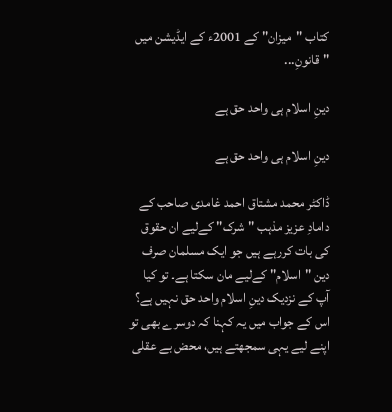کتاب "میزان" کے 2001ء کے ایڈیشن میں "قانونِ...

دینِ اسلام ہی واحد حق ہے

دینِ اسلام ہی واحد حق ہے

ڈاکٹر محمد مشتاق احمد غامدی صاحب کے دامادِ عزیز مذہب "شرک" کےلیے ان حقوق کی بات کررہے ہیں جو ایک مسلمان صرف دین "اسلام" کےلیے مان سکتا ہے۔ تو کیا آپ کے نزدیک دینِ اسلام واحد حق نہیں ہے؟ اس کے جواب میں یہ کہنا کہ دوسرے بھی تو اپنے لیے یہی سمجھتے ہیں، محض بے عقلی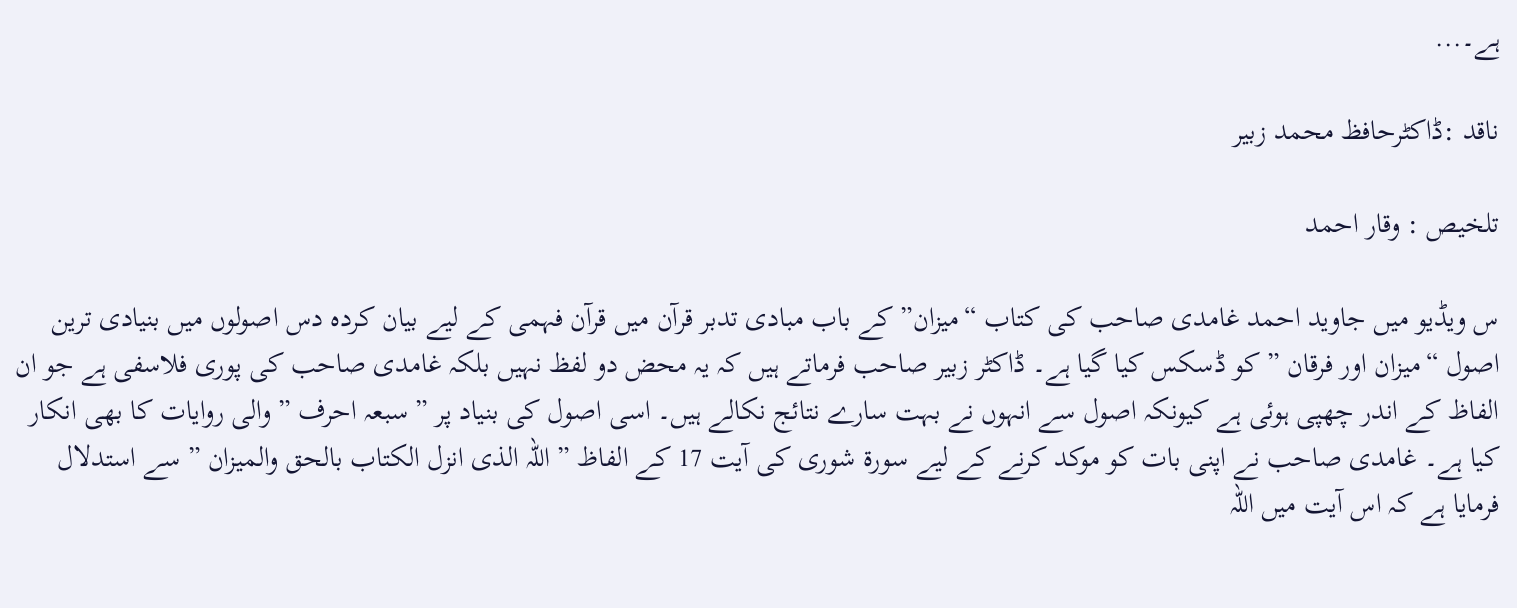ہے۔...

ناقد :ڈاکٹرحافظ محمد زبیر

تلخیص : وقار احمد

س ویڈیو میں جاوید احمد غامدی صاحب کی کتاب “میزان” کے باب مبادی تدبر قرآن میں قرآن فہمی کے لیے بیان کردہ دس اصولوں میں بنیادی ترین اصول “میزان اور فرقان ” کو ڈسکس کیا گیا ہے۔ ڈاکٹر زبیر صاحب فرماتے ہیں کہ یہ محض دو لفظ نہیں بلکہ غامدی صاحب کی پوری فلاسفی ہے جو ان الفاظ کے اندر چھپی ہوئی ہے کیونکہ اصول سے انہوں نے بہت سارے نتائج نکالے ہیں۔ اسی اصول کی بنیاد پر ” سبعہ احرف ” والی روایات کا بھی انکار کیا ہے۔ غامدی صاحب نے اپنی بات کو موکد کرنے کے لیے سورۃ شوری کی آیت 17 کے الفاظ ” اللہ الذی انزل الکتاب بالحق والمیزان ” سے استدلال فرمایا ہے کہ اس آیت میں اللہ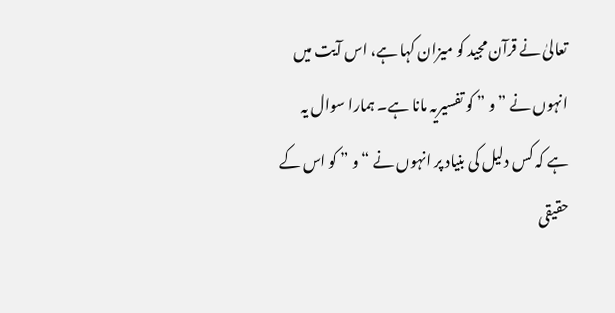تعالیٰ نے قرآن مجید کو میزان کہا ہے، اس آیت میں انہوں نے ” و ” کو تفسیریہ مانا ہے۔ ہمارا سوال یہ ہے کہ کس دلیل کی بنیاد پر انہوں نے “و ” کو اس کے حقیقی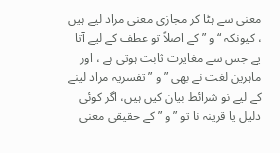معنی سے ہٹا کر مجازی معنی مراد لیے ہیں ، کیونکہ “و ” کے اصلاً تو عطف کے لیے آتا یے جس سے مغایرت ثابت ہوتی ہے ، اور ماہرین لغت نے بھی ” و ” تفسریہ مراد لینے کے لیے نو شرائط بیان کیں ہیں، اگر کوئی دلیل یا قرینہ نا تو ” و ” کے حقیقی معنی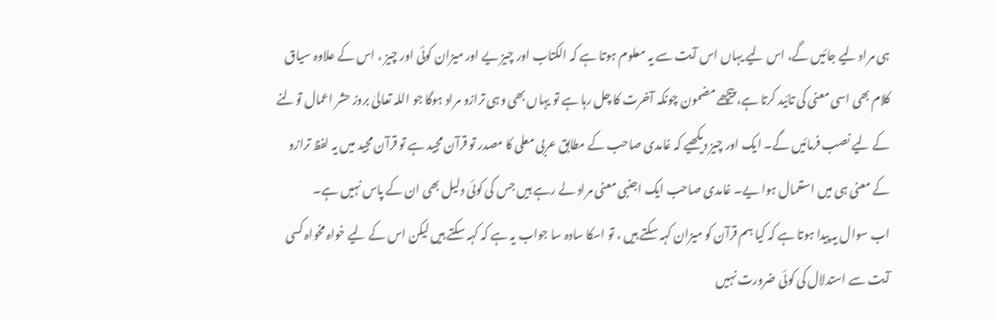ہی مراد لیے جائیں گے، اس لیے یہاں اس آیت سے یہ معلوم ہوتا ہے کہ الکتاب اور چیز یے اور میزان کوئی اور چیز ، اس کے علاوہ سیاق کلام بھی اسی معنی کی تائید کرتا ہے، پیچھے مضمون چونکہ آخرت کا چل رہا ہے تو یہاں بھی وہی ترازو مراد ہوگا جو اللہ تعالیٰ بروز حشر اعمال تولنے کے لیے نصب فرمائیں گے۔ ایک اور چیز دیکھیے کہ غامدی صاحب کے مطابق عربی معلی کا مصدر تو قرآن مجید ہے تو قرآن مجید میں یہ لفظ ترازو کے معنی ہی میں استعمال ہوا یے۔ غامدی صاحب ایک اجنبی معنی مراد لے رہے ہیں جس کی کوئی دلیل بھی ان کے پاس نہیں ہے۔
اب سوال یہ پیدا ہوتا ہے کہ کیا ہم قرآن کو میزان کہہ سکتے ہیں ، تو اسکا سادہ سا جواب یہ ہے کہ کہہ سکتے ہیں لیکن اس کے لیے خواہ مخواہ کسی آیت سے استدلال کی کوئی ضرورت نہیں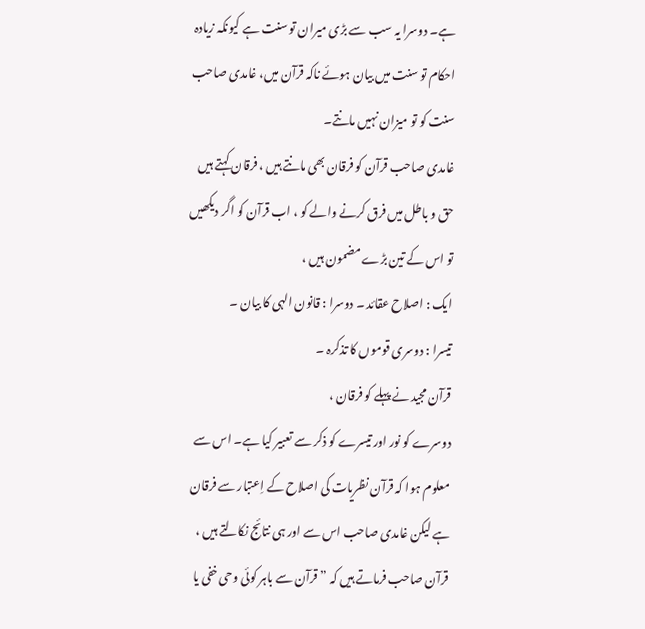ہے۔ دوسرا یہ سب سے بڑی میران تو سنت ہے کیونکہ زیادہ احکام تو سنت میں بیان ہوئے ناکہ قرآن میں، غامدی صاحب سنت کو تو میزان نہیں مانتے۔
غامدی صاحب قرآن کو فرقان بھی مانتے ہیں ، فرقان کہتے ہیں حق و باطل میں فرق کرنے والے کو ، اب قرآن کو اگر دیکھیں تو اس کے تین بڑے مضمون ہیں ،
ایک : اصلاح عقائد ۔ دوسرا : قانون الہی کا بیان ۔
تیسرا : دوسری قوموں کا تذکرہ ۔
قرآن مجید نے پہلے کو فرقان ،
دوسرے کو نور اور تیسرے کو ذکر سے تعبیر کیا ہے۔ اس سے معلوم ہوا کہ قرآن نظریات کی اصلاح کے اِعتبار سے فرقان ہے لیکن غامدی صاحب اس سے اور ہی نتائج نکالتے ہیں ، قرآن صاحب فرماتے ہیں کہ ” قرآن سے باہر کوئی وحی خفی یا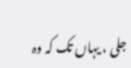جلی ، یہاں تک کہ وہ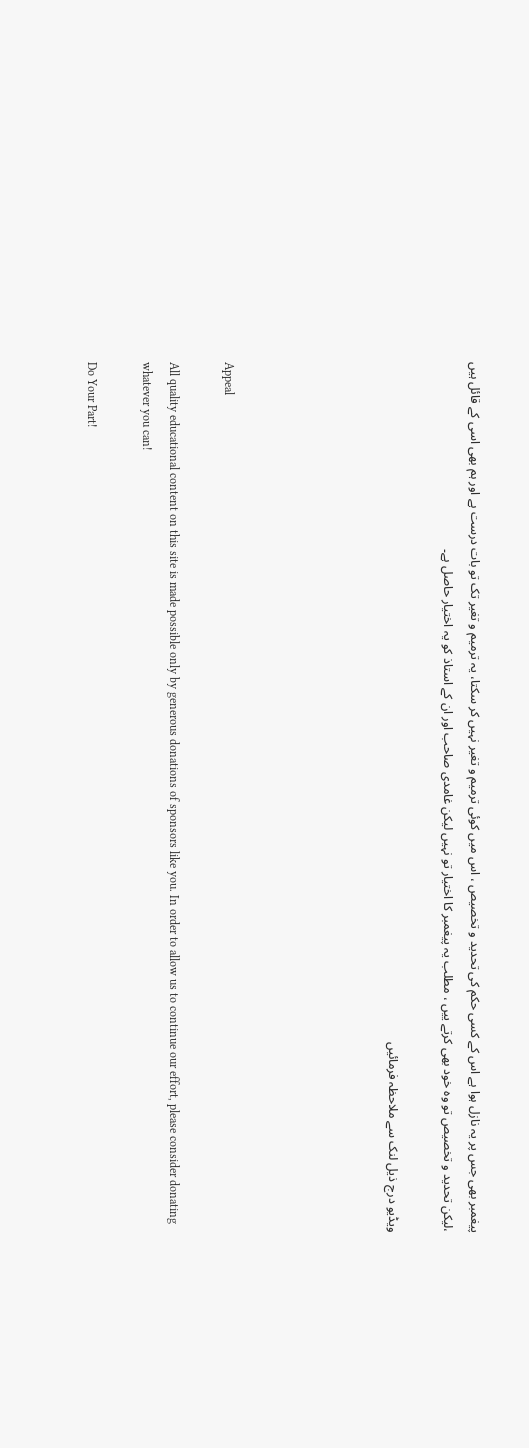پیغمبر بھی جس پر یہ نازل ہوا ہے اس کے کسی حکم کی تحدید و تخصیص ، اس میں کوئی ترمیم و تغیر نہیں کر سکتا، یہ ترمیم و تغیر تک تو بات درست ہے اور ہم بھی اسی کے قائل ہیں ،لیکن تحدید و تخصیص تو وہ خود بھی کرتے ییں ، مطلب یہ پیغمبر کا اختیار تو نہیں لیکن غامدی صاحب اور ان کے استاذ کو یہ اختیار حاصل ہے۔

ویڈیو درج ذیل لنک سے ملاحظہ فرمائیں





Appeal

All quality educational content on this site is made possible only by generous donations of sponsors like you. In order to allow us to continue our effort, please consider donating whatever you can!

Do Your Part!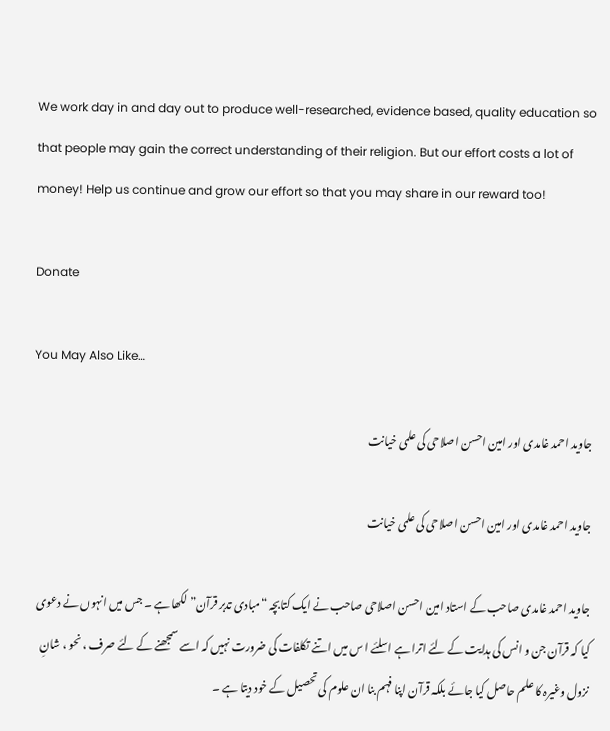We work day in and day out to produce well-researched, evidence based, quality education so that people may gain the correct understanding of their religion. But our effort costs a lot of money! Help us continue and grow our effort so that you may share in our reward too!

Donate

You May Also Like…

جاوید احمد غامدی اور امین احسن اصلاحی کی علمی خیانت

جاوید احمد غامدی اور امین احسن اصلاحی کی علمی خیانت

جاوید احمد غامدی صاحب کے استاد امین احسن اصلاحی صاحب نے ایک کتابچہ “مبادی تدبر قرآن” لکھا ہے ۔ جس میں انہوں نے دعوی کیا کہ قرآن جن و انس کی ہدایت کے لئے اترا ہے اسلئے ا س میں اتنے تکلفات کی ضرورت نہیں کہ اسے سمجھنے کے لئے صرف ، نحو ، شانِ نزول وغیرہ کا علم حاصل کیا جائے بلکہ قرآن اپنا فہم بنا ان علوم کی تحصیل کے خود دیتا ہے ۔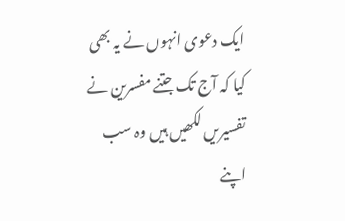ایک دعوی انہوں نے یہ بھی کیا کہ آج تک جتنے مفسرین نے تفسیریں لکھیں ہیں وہ سب اپنے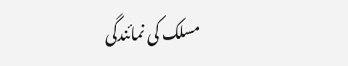مسلک کی نمائندگی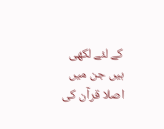کے لئے لکھی ہیں جن میں اصلا قرآن کی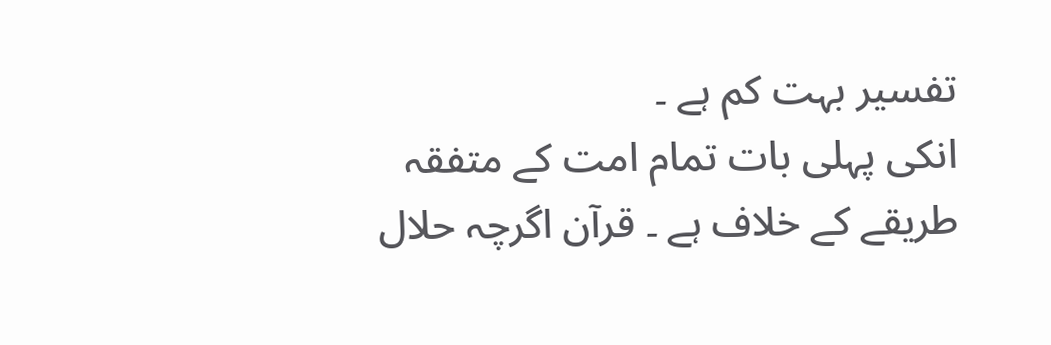تفسیر بہت کم ہے ۔
انکی پہلی بات تمام امت کے متفقہ طریقے کے خلاف ہے ۔ قرآن اگرچہ حلال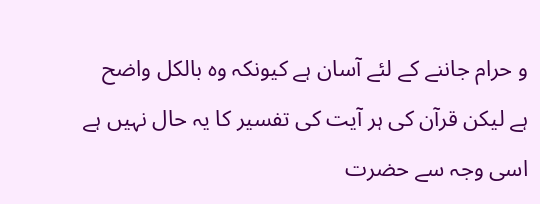و حرام جاننے کے لئے آسان ہے کیونکہ وہ بالکل واضح ہے لیکن قرآن کی ہر آیت کی تفسیر کا یہ حال نہیں ہے اسی وجہ سے حضرت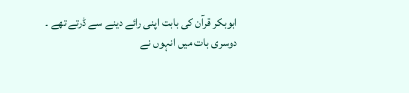ابوبکر قرآن کی بابت اپنی رائے دینے سے ڈرتے تھے ۔
دوسری بات میں انہوں نے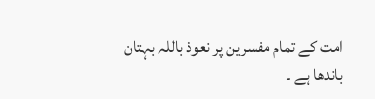امت کے تمام مفسرین پر نعوذ باللہ بہتان باندھا ہے ۔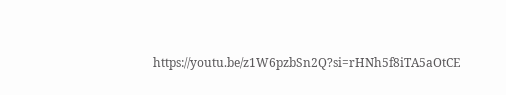https://youtu.be/z1W6pzbSn2Q?si=rHNh5f8iTA5aOtCE